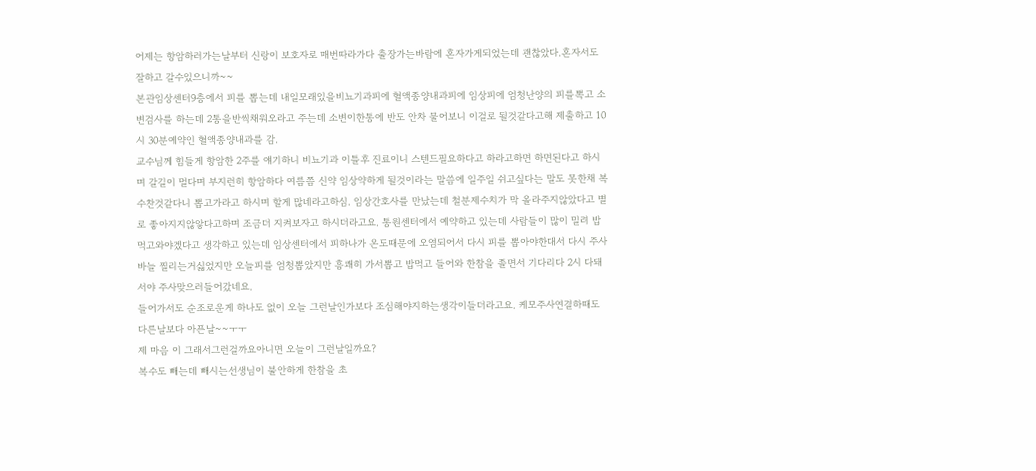어제는 항암하러가는날부터 신랑이 보호자로 매번따라가다 출장가는바람에 혼자가게되었는데 괜찮았다.혼자서도 잘하고 갈수있으니까~~
본관임상센터9층에서 피를 뽑는데 내일모래있을비뇨기과피에 혈액종양내과피에 임상피에 엄청난양의 피를뽁고 소변검사를 하는데 2통을반씩채워오라고 주는데 소변이한통에 반도 안차 물어보니 이걸로 될것같다고해 제출하고 10시 30분예약인 혈액종양내과를 감.
교수님께 힘들게 항암한 2주를 얘기하니 비뇨기과 이틀후 진료이니 스텐드필요하다고 하라고하면 하면된다고 하시며 갈길이 멀다며 부지런히 항암하다 여름쯤 신약 임상약하게 될것이라는 말씀에 일주일 쉬고싶다는 말도 못한채 복수찬것같다니 뽑고가라고 하시며 할게 많네라고하심. 임상간호사를 만났는데 철분제수치가 막 올라주지않았다고 별로 좋아지지않앟다고하며 조금더 지켜보자고 하시더라고요. 통원센터에서 예약하고 있는데 사람들이 많이 밀려 밥먹고와야겠다고 생각하고 있는데 임상센터에서 피하나가 온도때문에 오염되어서 다시 피를 뽑아야한대서 다시 주사바늘 찔리는거싫었지만 오늘피를 엄청뽑았지만 흥쾌히 가서뽑고 밥먹고 들어와 한참을 졸면서 기다리다 2시 다돼서야 주사맞으러들어갔네요.
들어가서도 순조로운게 하나도 없이 오늘 그런날인가보다 조심해야지하는생각이들더라고요. 케모주사연결하때도 다른날보다 아픈날~~ㅜㅜ
제 마음 이 그래서그런걸까요아니면 오늘이 그런날일까요?
복수도 빼는데 빼시는선생님이 불안하게 한참을 초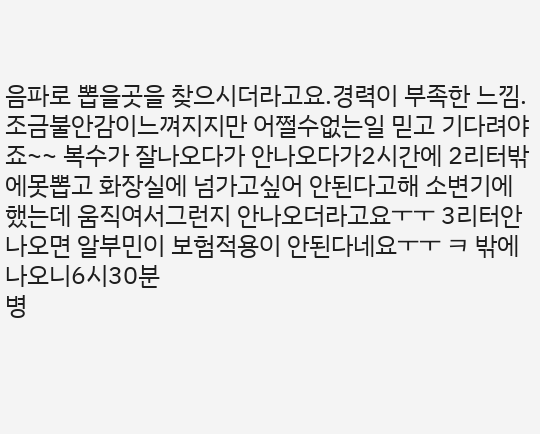음파로 뽑을곳을 찾으시더라고요.경력이 부족한 느낌. 조금불안감이느껴지지만 어쩔수없는일 믿고 기다려야죠~~ 복수가 잘나오다가 안나오다가2시간에 2리터밖에못뽑고 화장실에 넘가고싶어 안된다고해 소변기에 했는데 움직여서그런지 안나오더라고요ㅜㅜ 3리터안나오면 알부민이 보험적용이 안된다네요ㅜㅜ ㅋ 밖에 나오니6시30분
병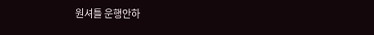원셔틀 운행안하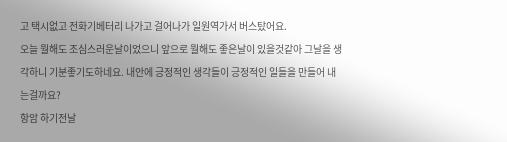고 택시없고 전화기베터리 나가고 걸어나가 일원역가서 버스탔어요.
오늘 뭘해도 조심스러운날이었으니 앞으로 뭘해도 좋은날이 있을것같아 그날을 생각하니 기분좋기도하네요. 내안에 긍정적인 생각들이 긍정적인 일들을 만들어 내는걸까요?
항암 하기전날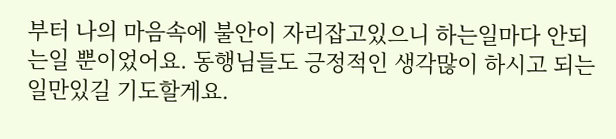부터 나의 마음속에 불안이 자리잡고있으니 하는일마다 안되는일 뿐이었어요. 동행님들도 긍정적인 생각많이 하시고 되는일만있길 기도할게요.